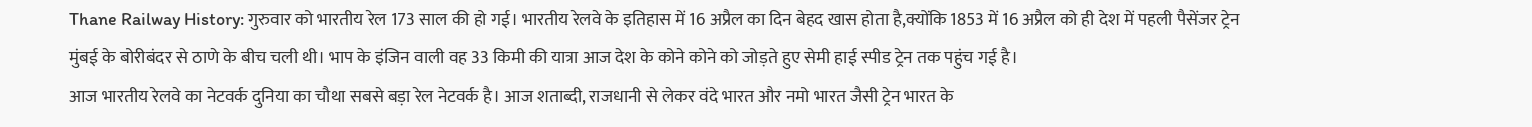Thane Railway History: गुरुवार को भारतीय रेल 173 साल की हो गई। भारतीय रेलवे के इतिहास में 16 अप्रैल का दिन बेहद खास होता है,क्योंकि 1853 में 16 अप्रैल को ही देश में पहली पैसेंजर ट्रेन मुंबई के बोरीबंदर से ठाणे के बीच चली थी। भाप के इंजिन वाली वह 33 किमी की यात्रा आज देश के कोने कोने को जोड़ते हुए सेमी हाई स्पीड ट्रेन तक पहुंच गई है।
आज भारतीय रेलवे का नेटवर्क दुनिया का चौथा सबसे बड़ा रेल नेटवर्क है। आज शताब्दी, राजधानी से लेकर वंदे भारत और नमो भारत जैसी ट्रेन भारत के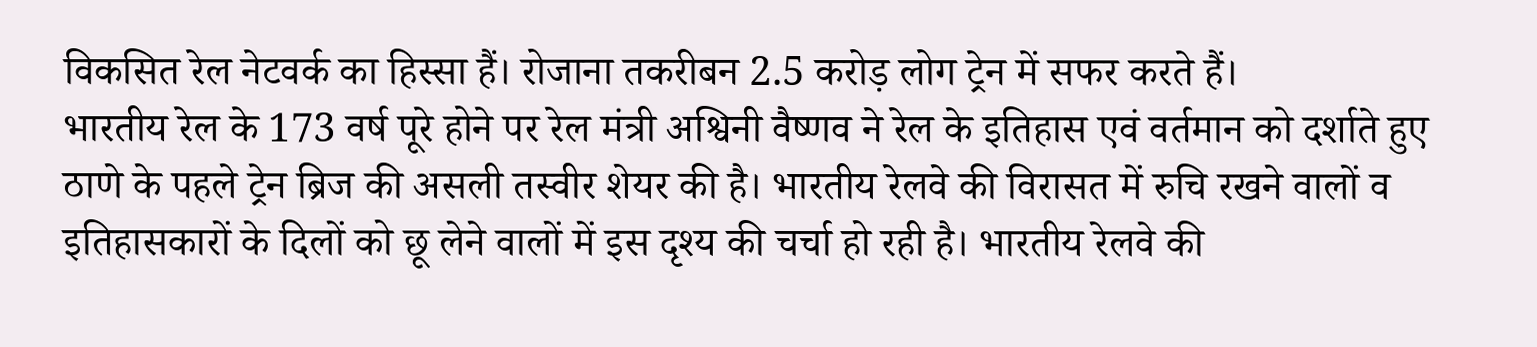विकसित रेल नेटवर्क का हिस्सा हैं। रोजाना तकरीबन 2.5 करोड़ लोग ट्रेन में सफर करते हैं।
भारतीय रेल के 173 वर्ष पूरे होने पर रेल मंत्री अश्विनी वैष्णव ने रेल के इतिहास एवं वर्तमान को दर्शाते हुए ठाणे के पहले ट्रेन ब्रिज की असली तस्वीर शेयर की है। भारतीय रेलवे की विरासत में रुचि रखने वालों व इतिहासकारों के दिलों को छू लेने वालों में इस दृश्य की चर्चा हो रही है। भारतीय रेलवे की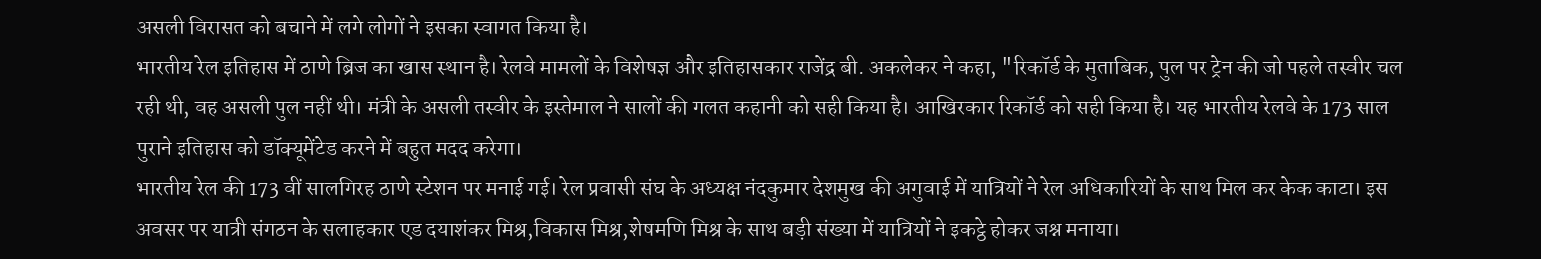असली विरासत को बचाने में लगे लोगों ने इसका स्वागत किया है।
भारतीय रेल इतिहास में ठाणे ब्रिज का खास स्थान है। रेलवे मामलों के विशेषज्ञ और इतिहासकार राजेंद्र बी. अकलेकर ने कहा, "रिकॉर्ड के मुताबिक, पुल पर ट्रेन की जो पहले तस्वीर चल रही थी, वह असली पुल नहीं थी। मंत्री के असली तस्वीर के इस्तेमाल ने सालों की गलत कहानी को सही किया है। आखिरकार रिकॉर्ड को सही किया है। यह भारतीय रेलवे के 173 साल पुराने इतिहास को डॉक्यूमेंटेड करने में बहुत मदद करेगा।
भारतीय रेल की 173 वीं सालगिरह ठाणे स्टेशन पर मनाई गई। रेल प्रवासी संघ के अध्यक्ष नंदकुमार देशमुख की अगुवाई में यात्रियों ने रेल अधिकारियों के साथ मिल कर केक काटा। इस अवसर पर यात्री संगठन के सलाहकार एड दयाशंकर मिश्र,विकास मिश्र,शेषमणि मिश्र के साथ बड़ी संख्या में यात्रियों ने इकट्ठे होकर जश्न मनाया।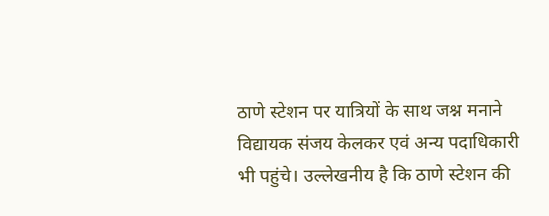ठाणे स्टेशन पर यात्रियों के साथ जश्न मनाने विद्यायक संजय केलकर एवं अन्य पदाधिकारी भी पहुंचे। उल्लेखनीय है कि ठाणे स्टेशन की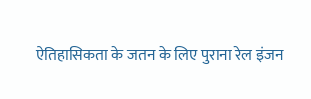ऐतिहासिकता के जतन के लिए पुराना रेल इंजन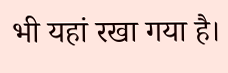भी यहां रखा गया है।